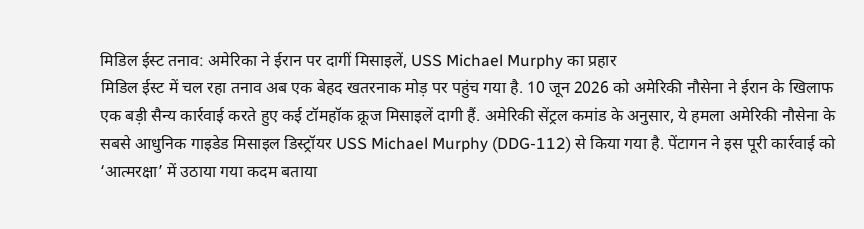मिडिल ईस्ट तनाव: अमेरिका ने ईरान पर दागीं मिसाइलें, USS Michael Murphy का प्रहार
मिडिल ईस्ट में चल रहा तनाव अब एक बेहद खतरनाक मोड़ पर पहुंच गया है. 10 जून 2026 को अमेरिकी नौसेना ने ईरान के खिलाफ एक बड़ी सैन्य कार्रवाई करते हुए कई टॉमहॉक क्रूज मिसाइलें दागी हैं. अमेरिकी सेंट्रल कमांड के अनुसार, ये हमला अमेरिकी नौसेना के सबसे आधुनिक गाइडेड मिसाइल डिस्ट्रॉयर USS Michael Murphy (DDG-112) से किया गया है. पेंटागन ने इस पूरी कार्रवाई को ‘आत्मरक्षा’ में उठाया गया कदम बताया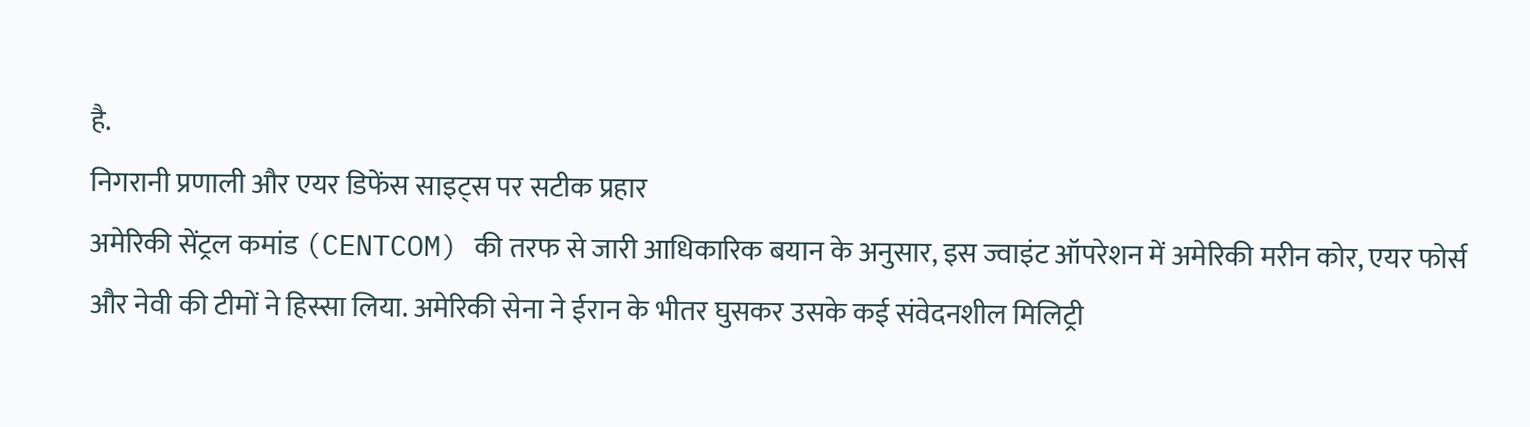है.
निगरानी प्रणाली और एयर डिफेंस साइट्स पर सटीक प्रहार
अमेरिकी सेंट्रल कमांड (CENTCOM) की तरफ से जारी आधिकारिक बयान के अनुसार, इस ज्वाइंट ऑपरेशन में अमेरिकी मरीन कोर, एयर फोर्स और नेवी की टीमों ने हिस्सा लिया. अमेरिकी सेना ने ईरान के भीतर घुसकर उसके कई संवेदनशील मिलिट्री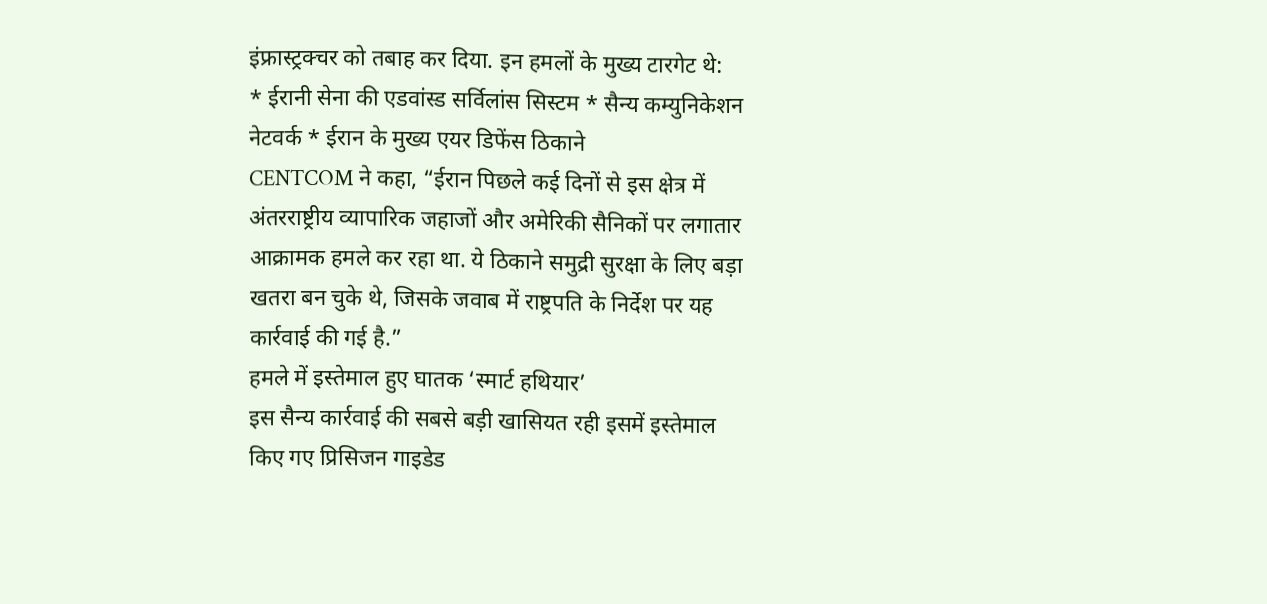इंफ्रास्ट्रक्चर को तबाह कर दिया. इन हमलों के मुख्य टारगेट थे:
* ईरानी सेना की एडवांस्ड सर्विलांस सिस्टम * सैन्य कम्युनिकेशन नेटवर्क * ईरान के मुख्य एयर डिफेंस ठिकाने
CENTCOM ने कहा, “ईरान पिछले कई दिनों से इस क्षेत्र में अंतरराष्ट्रीय व्यापारिक जहाजों और अमेरिकी सैनिकों पर लगातार आक्रामक हमले कर रहा था. ये ठिकाने समुद्री सुरक्षा के लिए बड़ा खतरा बन चुके थे, जिसके जवाब में राष्ट्रपति के निर्देश पर यह कार्रवाई की गई है.”
हमले में इस्तेमाल हुए घातक ‘स्मार्ट हथियार’
इस सैन्य कार्रवाई की सबसे बड़ी खासियत रही इसमें इस्तेमाल किए गए प्रिसिजन गाइडेड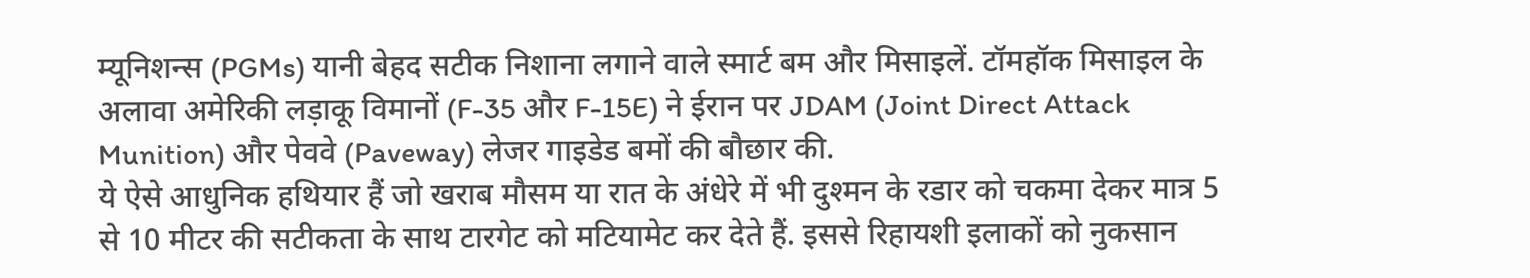म्यूनिशन्स (PGMs) यानी बेहद सटीक निशाना लगाने वाले स्मार्ट बम और मिसाइलें. टॉमहॉक मिसाइल के अलावा अमेरिकी लड़ाकू विमानों (F-35 और F-15E) ने ईरान पर JDAM (Joint Direct Attack Munition) और पेववे (Paveway) लेजर गाइडेड बमों की बौछार की.
ये ऐसे आधुनिक हथियार हैं जो खराब मौसम या रात के अंधेरे में भी दुश्मन के रडार को चकमा देकर मात्र 5 से 10 मीटर की सटीकता के साथ टारगेट को मटियामेट कर देते हैं. इससे रिहायशी इलाकों को नुकसान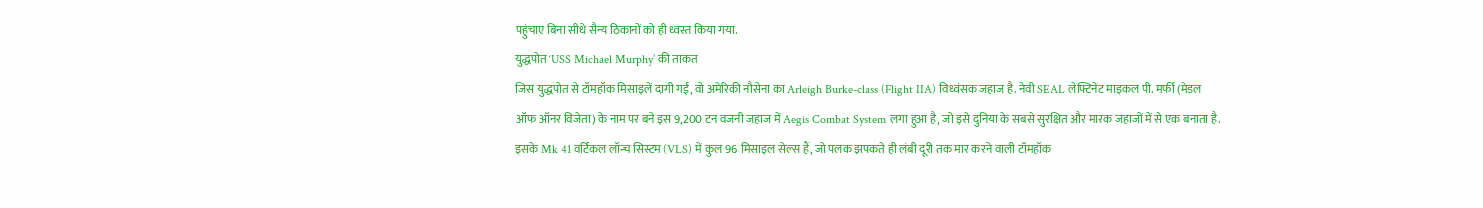पहुंचाए बिना सीधे सैन्य ठिकानों को ही ध्वस्त किया गया.
युद्धपोत ‘USS Michael Murphy’ की ताकत
जिस युद्धपोत से टॉमहॉक मिसाइलें दागी गईं, वो अमेरिकी नौसेना का Arleigh Burke-class (Flight IIA) विध्वंसक जहाज है. नेवी SEAL लेफ्टिनेंट माइकल पी. मर्फी (मेडल ऑफ ऑनर विजेता) के नाम पर बने इस 9,200 टन वजनी जहाज में Aegis Combat System लगा हुआ है, जो इसे दुनिया के सबसे सुरक्षित और मारक जहाजों में से एक बनाता है. इसके Mk 41 वर्टिकल लॉन्च सिस्टम (VLS) में कुल 96 मिसाइल सेल्स हैं, जो पलक झपकते ही लंबी दूरी तक मार करने वाली टॉमहॉक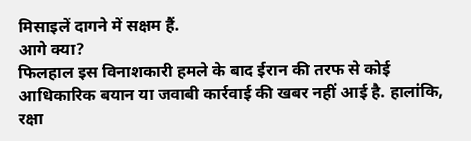मिसाइलें दागने में सक्षम हैं.
आगे क्या?
फिलहाल इस विनाशकारी हमले के बाद ईरान की तरफ से कोई आधिकारिक बयान या जवाबी कार्रवाई की खबर नहीं आई है. हालांकि, रक्षा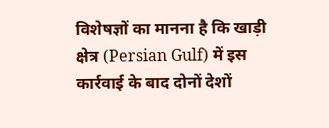विशेषज्ञों का मानना है कि खाड़ी क्षेत्र (Persian Gulf) में इस कार्रवाई के बाद दोनों देशों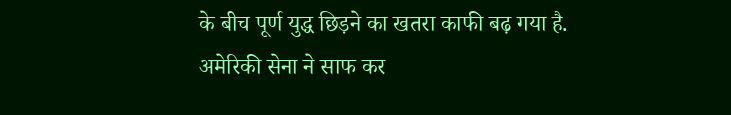के बीच पूर्ण युद्ध छिड़ने का खतरा काफी बढ़ गया है. अमेरिकी सेना ने साफ कर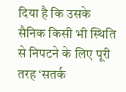दिया है कि उसके सैनिक किसी भी स्थिति से निपटने के लिए पूरी तरह ‘सतर्क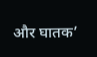और घातक’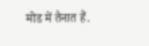मोड में तैनात हैं.